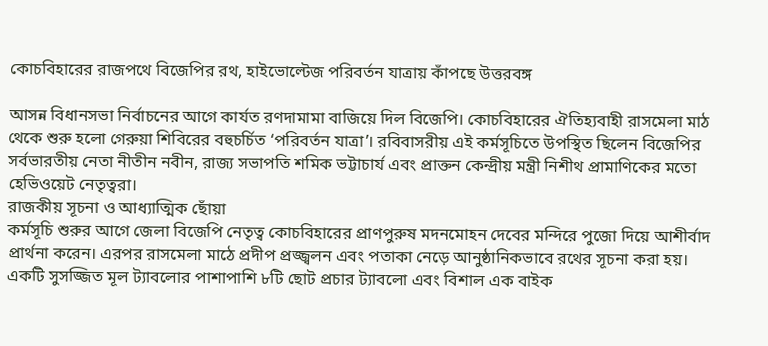কোচবিহারের রাজপথে বিজেপির রথ, হাইভোল্টেজ পরিবর্তন যাত্রায় কাঁপছে উত্তরবঙ্গ

আসন্ন বিধানসভা নির্বাচনের আগে কার্যত রণদামামা বাজিয়ে দিল বিজেপি। কোচবিহারের ঐতিহ্যবাহী রাসমেলা মাঠ থেকে শুরু হলো গেরুয়া শিবিরের বহুচর্চিত ‘পরিবর্তন যাত্রা’। রবিবাসরীয় এই কর্মসূচিতে উপস্থিত ছিলেন বিজেপির সর্বভারতীয় নেতা নীতীন নবীন, রাজ্য সভাপতি শমিক ভট্টাচার্য এবং প্রাক্তন কেন্দ্রীয় মন্ত্রী নিশীথ প্রামাণিকের মতো হেভিওয়েট নেতৃত্বরা।
রাজকীয় সূচনা ও আধ্যাত্মিক ছোঁয়া
কর্মসূচি শুরুর আগে জেলা বিজেপি নেতৃত্ব কোচবিহারের প্রাণপুরুষ মদনমোহন দেবের মন্দিরে পুজো দিয়ে আশীর্বাদ প্রার্থনা করেন। এরপর রাসমেলা মাঠে প্রদীপ প্রজ্জ্বলন এবং পতাকা নেড়ে আনুষ্ঠানিকভাবে রথের সূচনা করা হয়। একটি সুসজ্জিত মূল ট্যাবলোর পাশাপাশি ৮টি ছোট প্রচার ট্যাবলো এবং বিশাল এক বাইক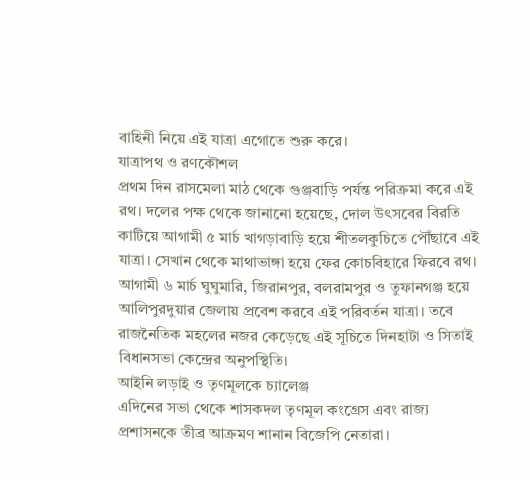বাহিনী নিয়ে এই যাত্রা এগোতে শুরু করে।
যাত্রাপথ ও রণকৌশল
প্রথম দিন রাসমেলা মাঠ থেকে গুঞ্জবাড়ি পর্যন্ত পরিক্রমা করে এই রথ। দলের পক্ষ থেকে জানানো হয়েছে, দোল উৎসবের বিরতি কাটিয়ে আগামী ৫ মার্চ খাগড়াবাড়ি হয়ে শীতলকুচিতে পৌঁছাবে এই যাত্রা। সেখান থেকে মাথাভাঙ্গা হয়ে ফের কোচবিহারে ফিরবে রথ। আগামী ৬ মার্চ ঘুঘুমারি, জিরানপুর, বলরামপুর ও তুফানগঞ্জ হয়ে আলিপুরদুয়ার জেলায় প্রবেশ করবে এই পরিবর্তন যাত্রা। তবে রাজনৈতিক মহলের নজর কেড়েছে এই সূচিতে দিনহাটা ও সিতাই বিধানসভা কেন্দ্রের অনুপস্থিতি।
আইনি লড়াই ও তৃণমূলকে চ্যালেঞ্জ
এদিনের সভা থেকে শাসকদল তৃণমূল কংগ্রেস এবং রাজ্য প্রশাসনকে তীব্র আক্রমণ শানান বিজেপি নেতারা।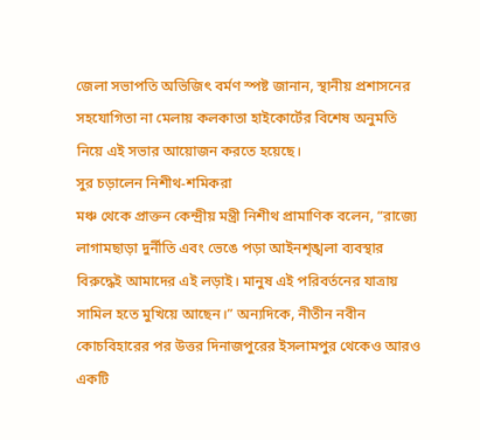জেলা সভাপতি অভিজিৎ বর্মণ স্পষ্ট জানান, স্থানীয় প্রশাসনের সহযোগিতা না মেলায় কলকাতা হাইকোর্টের বিশেষ অনুমতি নিয়ে এই সভার আয়োজন করতে হয়েছে।
সুর চড়ালেন নিশীথ-শমিকরা
মঞ্চ থেকে প্রাক্তন কেন্দ্রীয় মন্ত্রী নিশীথ প্রামাণিক বলেন, “রাজ্যে লাগামছাড়া দুর্নীতি এবং ভেঙে পড়া আইনশৃঙ্খলা ব্যবস্থার বিরুদ্ধেই আমাদের এই লড়াই। মানুষ এই পরিবর্তনের যাত্রায় সামিল হতে মুখিয়ে আছেন।” অন্যদিকে, নীতীন নবীন কোচবিহারের পর উত্তর দিনাজপুরের ইসলামপুর থেকেও আরও একটি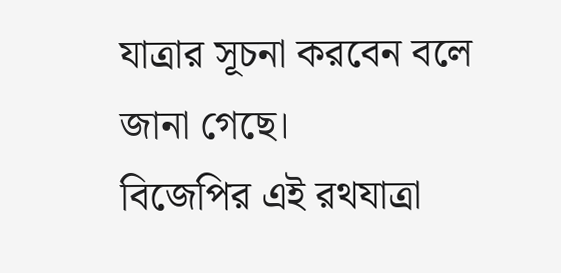যাত্রার সূচনা করবেন বলে জানা গেছে।
বিজেপির এই রথযাত্রা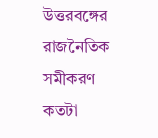উত্তরবঙ্গের রাজনৈতিক সমীকরণ কতটা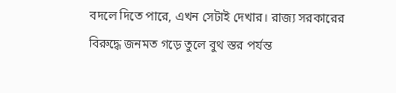বদলে দিতে পারে, এখন সেটাই দেখার। রাজ্য সরকারের বিরুদ্ধে জনমত গড়ে তুলে বুথ স্তর পর্যন্ত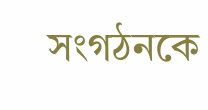সংগঠনকে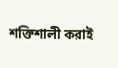শক্তিশালী করাই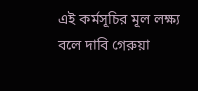এই কর্মসূচির মূল লক্ষ্য বলে দাবি গেরুয়া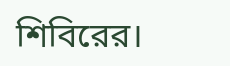শিবিরের।